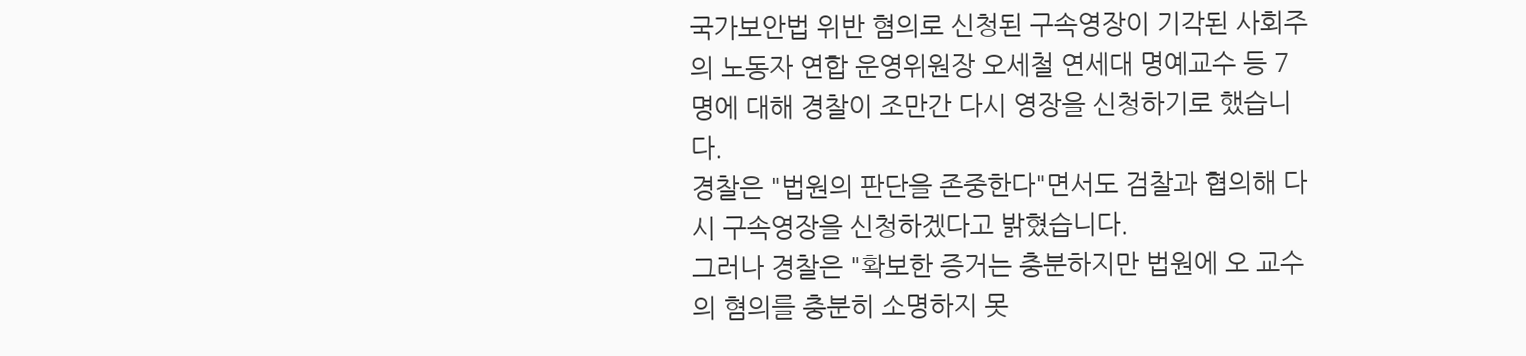국가보안법 위반 혐의로 신청된 구속영장이 기각된 사회주의 노동자 연합 운영위원장 오세철 연세대 명예교수 등 7명에 대해 경찰이 조만간 다시 영장을 신청하기로 했습니다.
경찰은 "법원의 판단을 존중한다"면서도 검찰과 협의해 다시 구속영장을 신청하겠다고 밝혔습니다.
그러나 경찰은 "확보한 증거는 충분하지만 법원에 오 교수의 혐의를 충분히 소명하지 못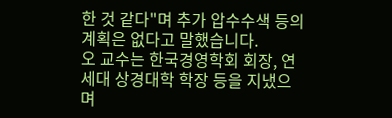한 것 같다"며 추가 압수수색 등의 계획은 없다고 말했습니다.
오 교수는 한국경영학회 회장, 연세대 상경대학 학장 등을 지냈으며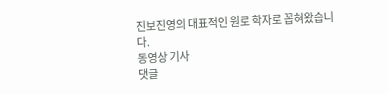진보진영의 대표적인 원로 학자로 꼽혀왔습니다.
동영상 기사
댓글